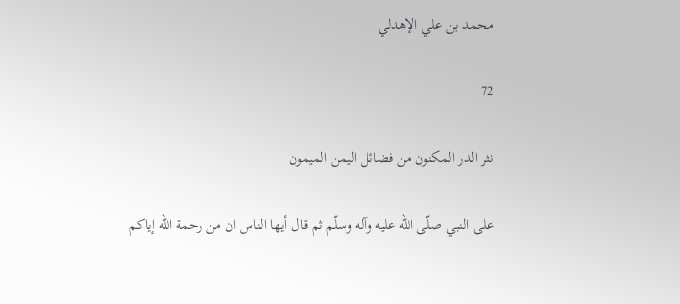محمد بن علي الإهدلي

72

نثر الدر المكنون من فضائل اليمن الميمون

على النبي صلّى اللّه عليه وآله وسلّم ثم قال أيها الناس ان من رحمة اللّه إياكم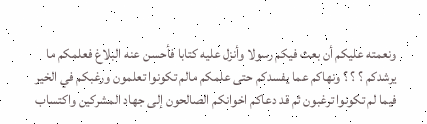ونعمته عليكم أن بعث فيكم رسولا وأنزل عليه كتابا فأحسن عنه البلاغ فعلمكم ما يرشدكم ؟ ؟ ؟ ونهاكم عما يفسدكم حتى علمكم مالم تكونوا تعلمون ورغبكم في الخير فيما لم تكونوا ترغبون ثم قد دعاكم اخوانكم الصالحون إلى جهاد المشركين واكتساب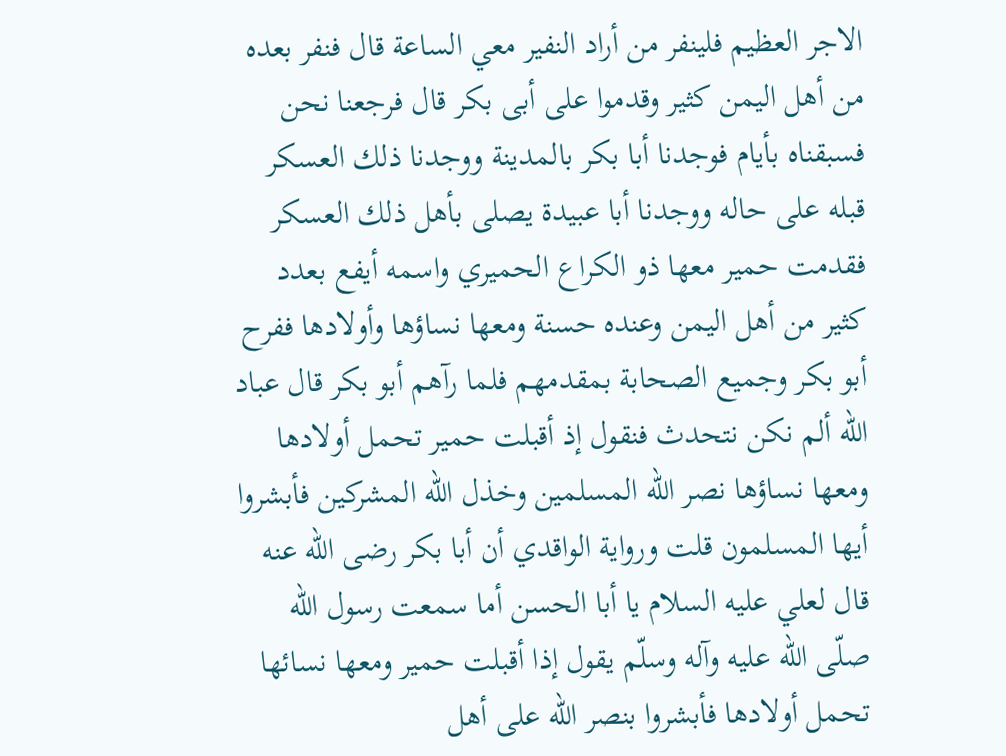الاجر العظيم فلينفر من أراد النفير معي الساعة قال فنفر بعده من أهل اليمن كثير وقدموا على أبى بكر قال فرجعنا نحن فسبقناه بأيام فوجدنا أبا بكر بالمدينة ووجدنا ذلك العسكر قبله على حاله ووجدنا أبا عبيدة يصلى بأهل ذلك العسكر فقدمت حمير معها ذو الكراع الحميري واسمه أيفع بعدد كثير من أهل اليمن وعنده حسنة ومعها نساؤها وأولادها ففرح أبو بكر وجميع الصحابة بمقدمهم فلما رآهم أبو بكر قال عباد اللّه ألم نكن نتحدث فنقول إذ أقبلت حمير تحمل أولادها ومعها نساؤها نصر اللّه المسلمين وخذل اللّه المشركين فأبشروا أيها المسلمون قلت ورواية الواقدي أن أبا بكر رضى اللّه عنه قال لعلي عليه السلام يا أبا الحسن أما سمعت رسول اللّه صلّى اللّه عليه وآله وسلّم يقول إذا أقبلت حمير ومعها نسائها تحمل أولادها فأبشروا بنصر اللّه على أهل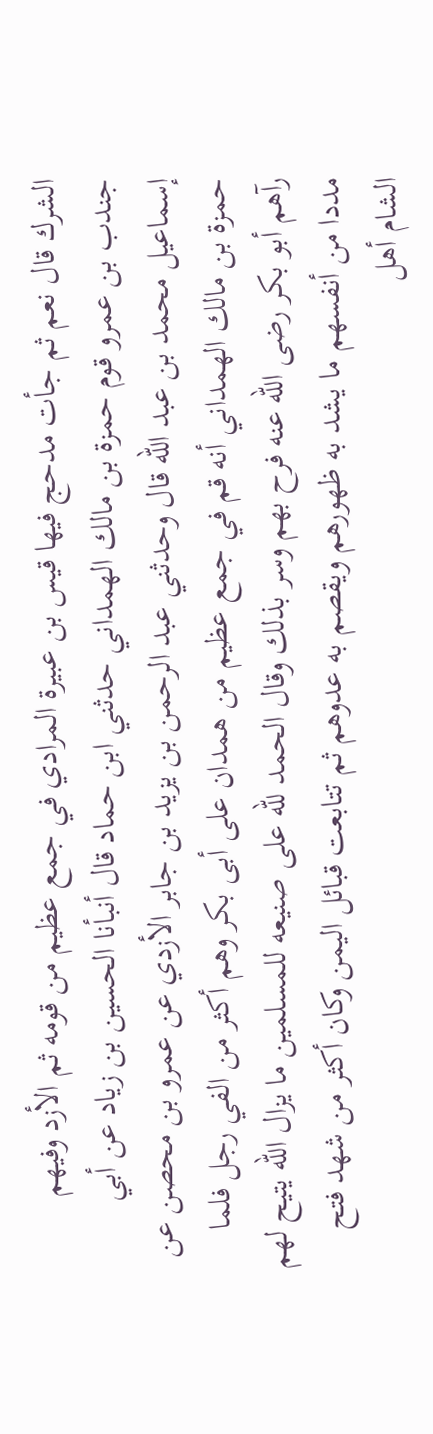الشرك قال نعم ثم جأت مدحج فيها قيس بن عبيرة المرادي في جمع عظيم من قومه ثم الأزد وفيهم جندب بن عمرو قوم حمزة بن مالك الهمداني حدثني ابن حماد قال أنبأنا الحسين بن زياد عن أبي إسماعيل محمد بن عبد اللّه قال وحدثني عبد الرحمن بن يزيد بن جابر الأزدي عن عمرو بن محصن عن حمزة بن مالك الهمداني أنه قم في جمع عظيم من همدان على أبى بكر وهم أكثر من الفي رجل فلما رآهم أبو بكر رضى اللّه عنه فرح بهم وسر بذلك وقال الحمد للّه على صنيعه للمسلمين ما يزال اللّه يتيح لهم مددا من أنفسهم ما يشد به ظهورهم ويقصم به عدوهم ثم تتابعت قبائل اليمن وكان أكثر من شهد فتح الشام أهل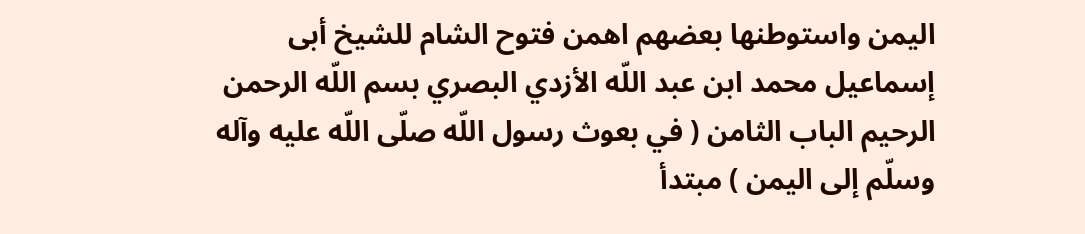اليمن واستوطنها بعضهم اهمن فتوح الشام للشيخ أبى إسماعيل محمد ابن عبد اللّه الأزدي البصري بسم اللّه الرحمن الرحيم الباب الثامن ( في بعوث رسول اللّه صلّى اللّه عليه وآله وسلّم إلى اليمن ) مبتدأ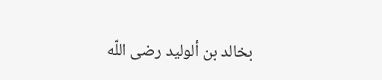بخالد بن ألوليد رضى اللّه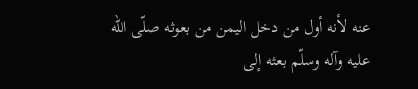عنه لأنه أول من دخل اليمن من بعوثه صلّى اللّه عليه وآله وسلّم بعثه إلى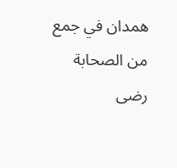همدان في جمع من الصحابة رضى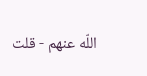اللّه عنهم - قلت